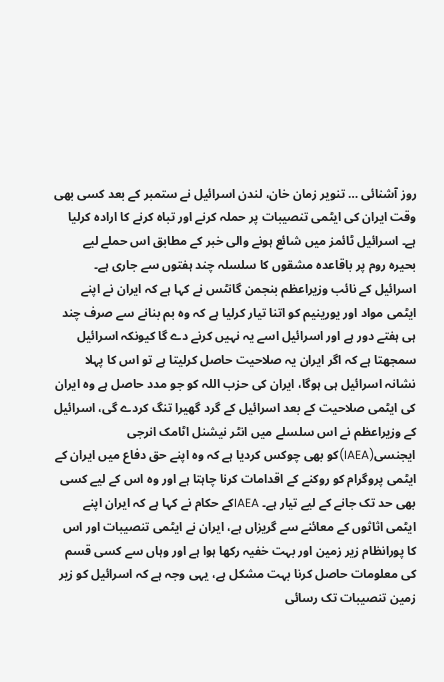روز آشنائی … تنویر زمان خان، لندن اسرائیل نے ستمبر کے بعد کسی بھی وقت ایران کی ایٹمی تنصیبات پر حملہ کرنے اور تباہ کرنے کا ارادہ کرلیا ہے۔ اسرائیل ٹائمز میں شائع ہونے والی خبر کے مطابق اس حملے لیے بحیرہ روم پر باقاعدہ مشقوں کا سلسلہ چند ہفتوں سے جاری ہے۔ اسرائیل کے نائب وزیراعظم بنجمن گانٹس نے کہا ہے کہ ایران نے اپنے ایٹمی مواد اور یورینیم کو اتنا تیار کرلیا ہے کہ وہ بم بنانے سے صرف چند ہی ہفتے دور ہے اور اسرائیل اسے یہ نہیں کرنے دے گا کیونکہ اسرائیل سمجھتا ہے کہ اگر ایران یہ صلاحیت حاصل کرلیتا ہے تو اس کا پہلا نشانہ اسرائیل ہی ہوگا، ایران کی حزب اللہ کو جو مدد حاصل ہے وہ ایران کی ایٹمی صلاحیت کے بعد اسرائیل کے گرد گھیرا تنگ کردے گی، اسرائیل کے وزیراعظم نے اس سلسلے میں انٹر نیشنل اٹامک انرجی ایجنسی(IAEA)کو بھی چوکس کردیا ہے کہ وہ اپنے حق دفاع میں ایران کے ایٹمی پروگرام کو روکنے کے اقدامات کرنا چاہتا ہے اور وہ اس کے لیے کسی بھی حد تک جانے کے لیے تیار ہے۔ IAEAکے حکام نے کہا ہے کہ ایران اپنے ایٹمی اثاثوں کے معائنے سے گریزاں ہے، ایران نے ایٹمی تنصیبات اور اس کا پورانظام زیر زمین اور بہت خفیہ رکھا ہوا ہے اور وہاں سے کسی قسم کی معلومات حاصل کرنا بہت مشکل ہے، یہی وجہ ہے کہ اسرائیل کو زیر زمین تنصیبات تک رسائی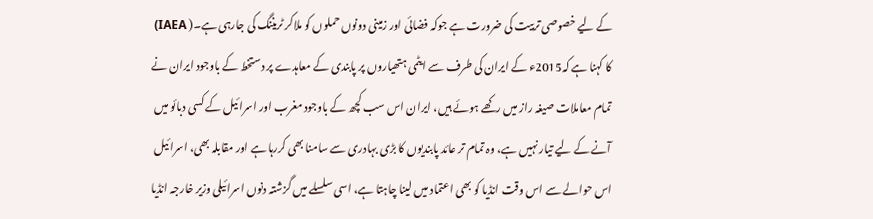کے لیے خصوصی تربیت کی ضرورت ہے جوکہ فضائی اور زمینی دونوں حملوں کو ملاکر ٹریننگ کی جارہی ہے۔( IAEA) کا کہنا ہے کہ2015ء کے ایران کی طرف سے ایٹمی ہتھیاروں پر پابندی کے معاہدے پر دستخط کے باوجود ایران نے تمام معاملات صیغہ راز میں رکھے ہوئے ہیں، ایران اس سب کچھ کے باوجود مغرب اور اسرائیل کے کسی دبائو میں آنے کے لیے تیار نہیں ہے، وہ تمام تر عائد پابندیوں کا بڑی بہادری سے سامنا بھی کررہا ہے اور مقابلہ بھی، اسرائیل اس حوالے سے اس وقت انڈیا کو بھی اعتماد میں لینا چاہتا ہے، اسی سلسلے میں گزشتہ دنوں اسرائیلی وزیر خارجہ انڈیا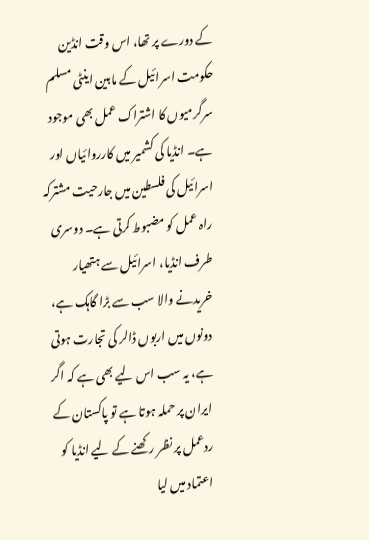کے دورے پر تھا، اس وقت انڈین حکومت اسرائیل کے مابین اینٹی مسلم سرگرمیوں کا اشتراک عمل بھی موجود ہے۔ انڈیا کی کشمیر میں کارروائیاں اور اسرائیل کی فلسطین میں جارحیت مشترکہ راہ عمل کو مضبوط کرتی ہے۔ دوسری طرف انڈیا، اسرائیل سے ہتھیار خریدنے والا سب سے بڑا گاہک ہے، دونوں میں اربوں ڈالر کی تجارت ہوتی ہے، یہ سب اس لیے بھی ہے کہ اگر ایران پر حملہ ہوتا ہے تو پاکستان کے ردعمل پر نظر رکھنے کے لیے انڈیا کو اعتماد میں لیا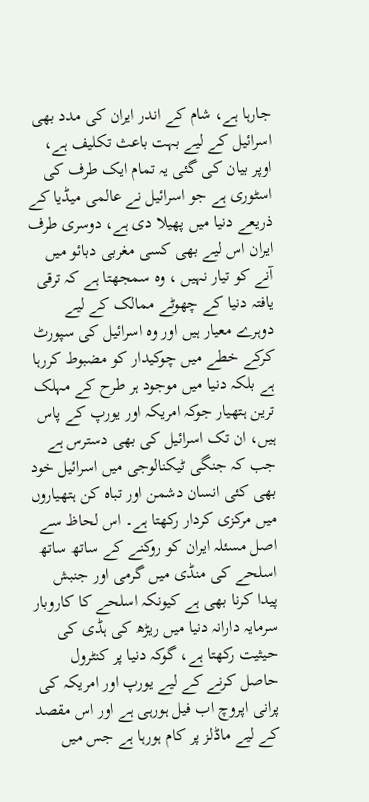جارہا ہے، شام کے اندر ایران کی مدد بھی اسرائیل کے لیے بہت باعث تکلیف ہے، اوپر بیان کی گئی یہ تمام ایک طرف کی اسٹوری ہے جو اسرائیل نے عالمی میڈیا کے ذریعے دنیا میں پھیلا دی ہے، دوسری طرف ایران اس لیے بھی کسی مغربی دبائو میں آنے کو تیار نہیں ، وہ سمجھتا ہے کہ ترقی یافتہ دنیا کے چھوٹے ممالک کے لیے دوہرے معیار ہیں اور وہ اسرائیل کی سپورٹ کرکے خطے میں چوکیدار کو مضبوط کررہا ہے بلکہ دنیا میں موجود ہر طرح کے مہلک ترین ہتھیار جوکہ امریکہ اور یورپ کے پاس ہیں، ان تک اسرائیل کی بھی دسترس ہے جب کہ جنگی ٹیکنالوجی میں اسرائیل خود بھی کئی انسان دشمن اور تباہ کن ہتھیاروں میں مرکزی کردار رکھتا ہے۔ اس لحاظ سے اصل مسئلہ ایران کو روکنے کے ساتھ ساتھ اسلحے کی منڈی میں گرمی اور جنبش پیدا کرنا بھی ہے کیونکہ اسلحے کا کاروبار سرمایہ دارانہ دنیا میں ریڑھ کی ہڈی کی حیثیت رکھتا ہے، گوکہ دنیا پر کنٹرول حاصل کرنے کے لیے یورپ اور امریکہ کی پرانی اپروچ اب فیل ہورہی ہے اور اس مقصد کے لیے ماڈلز پر کام ہورہا ہے جس میں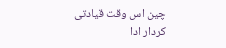چین اس وقت قیادتی کردار ادا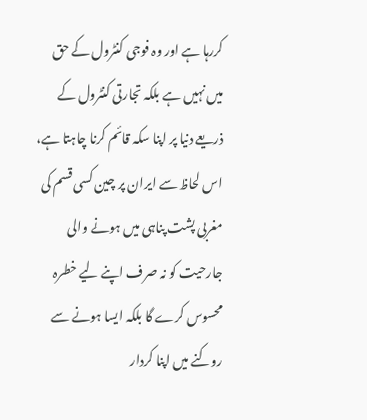کررہا ہے اور وہ فوجی کنٹرول کے حق میں نہیں ہے بلکہ تجارتی کنٹرول کے ذریعے دنیا پر اپنا سکہ قائم کرنا چاہتا ہے، اس لحاظ سے ایران پر چین کسی قسم کی مغربی پشت پناہی میں ہونے والی جارحیت کو نہ صرف اپنے لیے خطرہ محسوس کرے گا بلکہ ایسا ہونے سے روکنے میں اپنا کردار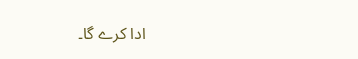ادا کرے گا۔